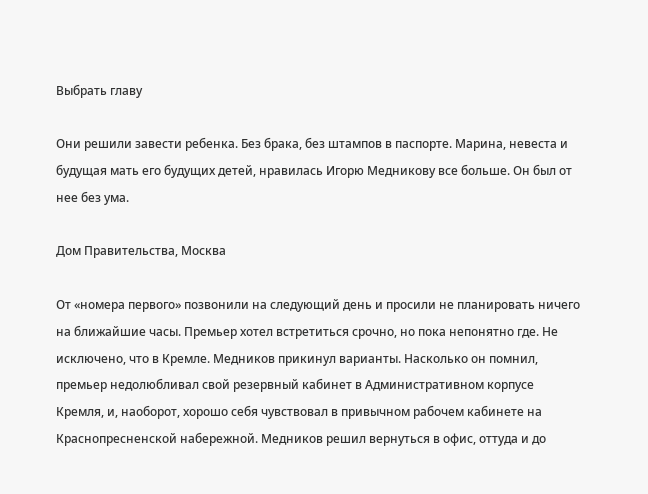Выбрать главу

Они решили завести ребенка. Без брака, без штампов в паспорте. Марина, невеста и будущая мать его будущих детей, нравилась Игорю Медникову все больше. Он был от нее без ума.

Дом Правительства, Москва

От «номера первого» позвонили на следующий день и просили не планировать ничего на ближайшие часы. Премьер хотел встретиться срочно, но пока непонятно где. Не исключено, что в Кремле. Медников прикинул варианты. Насколько он помнил, премьер недолюбливал свой резервный кабинет в Административном корпусе Кремля, и, наоборот, хорошо себя чувствовал в привычном рабочем кабинете на Краснопресненской набережной. Медников решил вернуться в офис, оттуда и до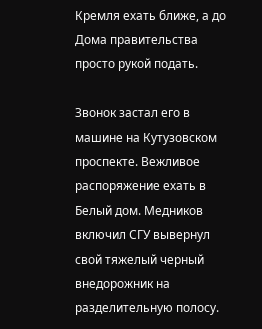Кремля ехать ближе, а до Дома правительства просто рукой подать.

Звонок застал его в машине на Кутузовском проспекте. Вежливое распоряжение ехать в Белый дом. Медников включил СГУ вывернул свой тяжелый черный внедорожник на разделительную полосу.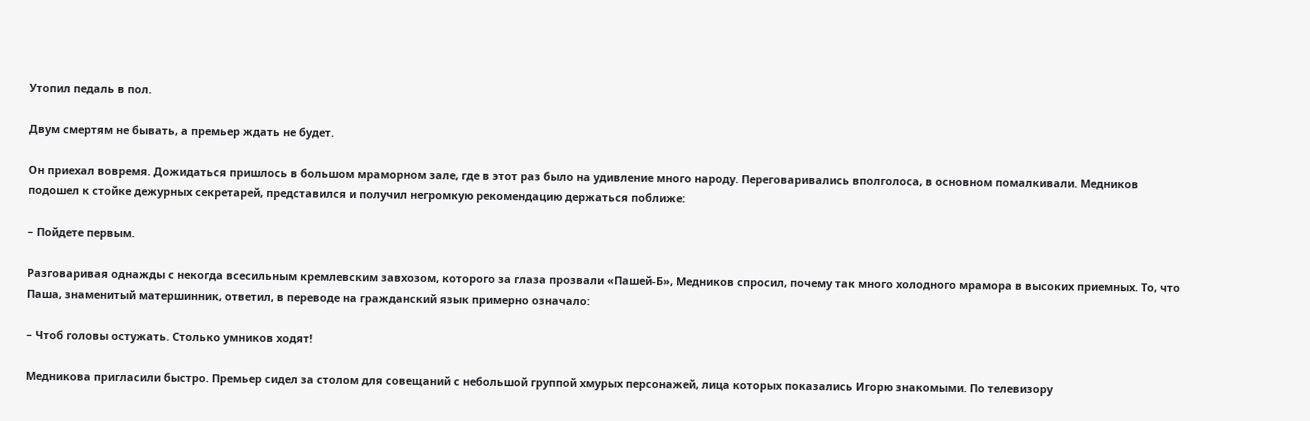Утопил педаль в пол.

Двум смертям не бывать, а премьер ждать не будет.

Он приехал вовремя. Дожидаться пришлось в большом мраморном зале, где в этот раз было на удивление много народу. Переговаривались вполголоса, в основном помалкивали. Медников подошел к стойке дежурных секретарей, представился и получил негромкую рекомендацию держаться поближе:

– Пойдете первым.

Разговаривая однажды с некогда всесильным кремлевским завхозом, которого за глаза прозвали «Пашей-Б», Медников спросил, почему так много холодного мрамора в высоких приемных. То, что Паша, знаменитый матершинник, ответил, в переводе на гражданский язык примерно означало:

– Чтоб головы остужать. Столько умников ходят!

Медникова пригласили быстро. Премьер сидел за столом для совещаний с небольшой группой хмурых персонажей, лица которых показались Игорю знакомыми. По телевизору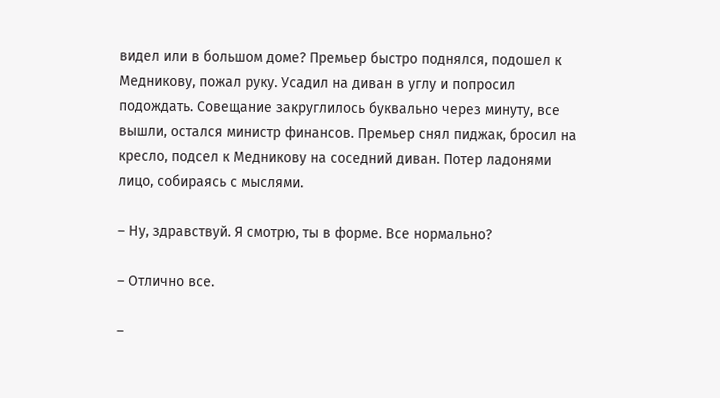видел или в большом доме? Премьер быстро поднялся, подошел к Медникову, пожал руку. Усадил на диван в углу и попросил подождать. Совещание закруглилось буквально через минуту, все вышли, остался министр финансов. Премьер снял пиджак, бросил на кресло, подсел к Медникову на соседний диван. Потер ладонями лицо, собираясь с мыслями.

– Ну, здравствуй. Я смотрю, ты в форме. Все нормально?

– Отлично все.

–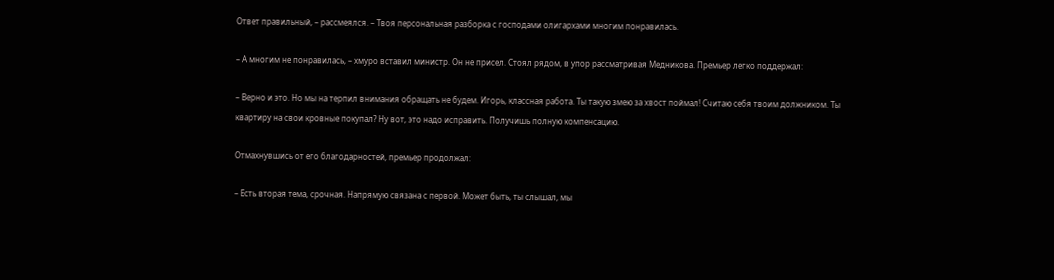Ответ правильный, – рассмеялся. – Твоя персональная разборка с господами олигархами многим понравилась.

– А многим не понравилась, – хмуро вставил министр. Он не присел. Стоял рядом, в упор рассматривая Медникова. Премьер легко поддержал:

– Верно и это. Но мы на терпил внимания обращать не будем. Игорь, классная работа. Ты такую змею за хвост поймал! Считаю себя твоим должником. Ты квартиру на свои кровные покупал? Ну вот, это надо исправить. Получишь полную компенсацию.

Отмахнувшись от его благодарностей, премьер продолжал:

– Есть вторая тема, срочная. Напрямую связана с первой. Может быть, ты слышал, мы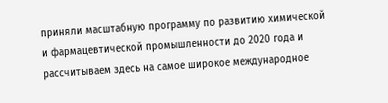приняли масштабную программу по развитию химической и фармацевтической промышленности до 2020 года и рассчитываем здесь на самое широкое международное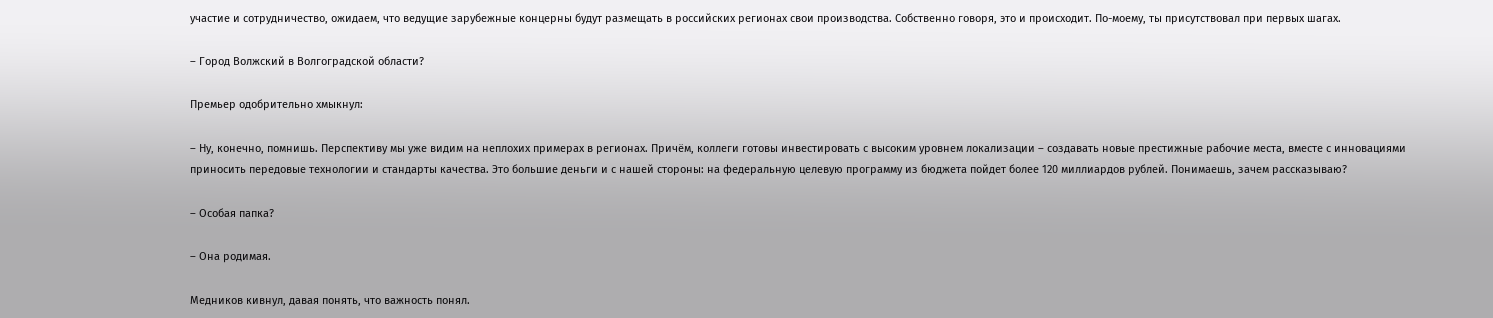участие и сотрудничество, ожидаем, что ведущие зарубежные концерны будут размещать в российских регионах свои производства. Собственно говоря, это и происходит. По-моему, ты присутствовал при первых шагах.

– Город Волжский в Волгоградской области?

Премьер одобрительно хмыкнул:

– Ну, конечно, помнишь. Перспективу мы уже видим на неплохих примерах в регионах. Причём, коллеги готовы инвестировать с высоким уровнем локализации – создавать новые престижные рабочие места, вместе с инновациями приносить передовые технологии и стандарты качества. Это большие деньги и с нашей стороны: на федеральную целевую программу из бюджета пойдет более 120 миллиардов рублей. Понимаешь, зачем рассказываю?

– Особая папка?

– Она родимая.

Медников кивнул, давая понять, что важность понял.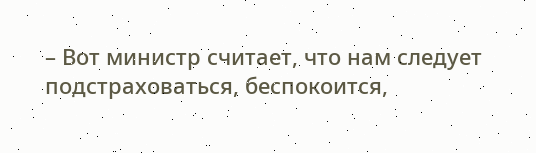– Вот министр считает, что нам следует подстраховаться, беспокоится,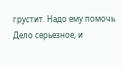грустит. Надо ему помочь. Дело серьезное, и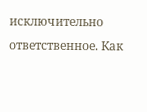исключительно ответственное. Как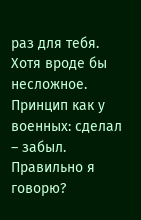раз для тебя. Хотя вроде бы несложное. Принцип как у военных: сделал – забыл. Правильно я говорю?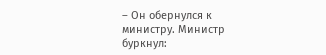– Он обернулся к министру. Министр буркнул: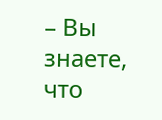– Вы знаете, что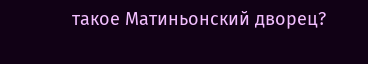такое Матиньонский дворец?